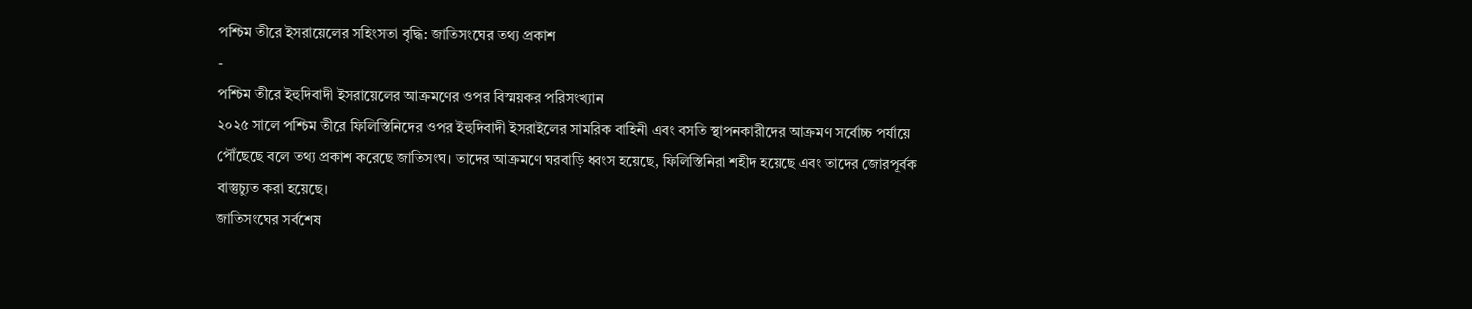পশ্চিম তীরে ইসরায়েলের সহিংসতা বৃদ্ধি: জাতিসংঘের তথ্য প্রকাশ
-
পশ্চিম তীরে ইহুদিবাদী ইসরায়েলের আক্রমণের ওপর বিস্ময়কর পরিসংখ্যান
২০২৫ সালে পশ্চিম তীরে ফিলিস্তিনিদের ওপর ইহুদিবাদী ইসরাইলের সামরিক বাহিনী এবং বসতি স্থাপনকারীদের আক্রমণ সর্বোচ্চ পর্যায়ে পৌঁছেছে বলে তথ্য প্রকাশ করেছে জাতিসংঘ। তাদের আক্রমণে ঘরবাড়ি ধ্বংস হয়েছে, ফিলিস্তিনিরা শহীদ হয়েছে এবং তাদের জোরপূর্বক বাস্তুচ্যুত করা হয়েছে।
জাতিসংঘের সর্বশেষ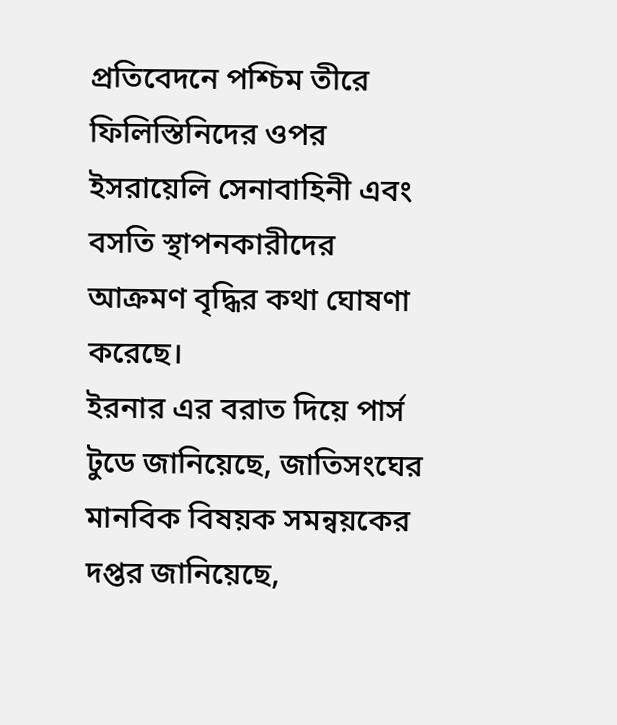প্রতিবেদনে পশ্চিম তীরে ফিলিস্তিনিদের ওপর ইসরায়েলি সেনাবাহিনী এবং বসতি স্থাপনকারীদের আক্রমণ বৃদ্ধির কথা ঘোষণা করেছে।
ইরনার এর বরাত দিয়ে পার্স টুডে জানিয়েছে, জাতিসংঘের মানবিক বিষয়ক সমন্বয়কের দপ্তর জানিয়েছে,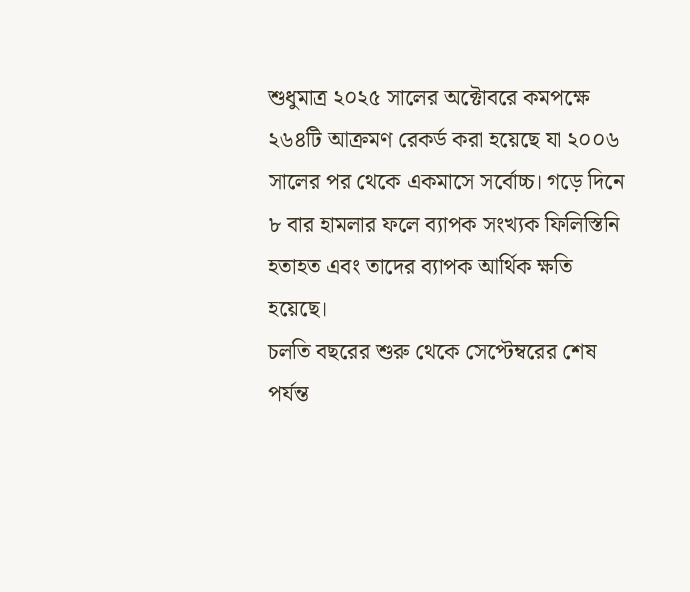শুধুমাত্র ২০২৫ সালের অক্টোবরে কমপক্ষে ২৬৪টি আক্রমণ রেকর্ড করা হয়েছে যা ২০০৬ সালের পর থেকে একমাসে সর্বোচ্চ। গড়ে দিনে ৮ বার হামলার ফলে ব্যাপক সংখ্যক ফিলিস্তিনি হতাহত এবং তাদের ব্যাপক আর্থিক ক্ষতি হয়েছে।
চলতি বছরের শুরু থেকে সেপ্টেম্বরের শেষ পর্যন্ত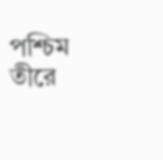পশ্চিম তীরে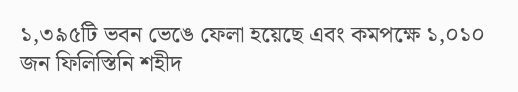১,৩৯৫টি ভবন ভেঙে ফেলা হয়েছে এবং কমপক্ষে ১,০১০ জন ফিলিস্তিনি শহীদ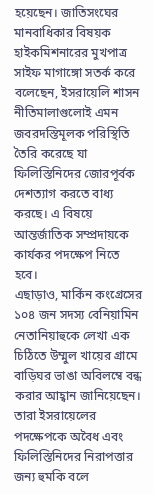হয়েছেন। জাতিসংঘের মানবাধিকার বিষয়ক হাইকমিশনারের মুখপাত্র সাইফ মাগাঙ্গো সতর্ক করে বলেছেন, ইসরায়েলি শাসন নীতিমালাগুলোই এমন জবরদস্তিমূলক পরিস্থিতি তৈরি করেছে যা ফিলিস্তিনিদের জোরপূর্বক দেশত্যাগ করতে বাধ্য করছে। এ বিষয়ে আন্তর্জাতিক সম্প্রদায়কে কার্যকর পদক্ষেপ নিতে হবে।
এছাড়াও, মার্কিন কংগ্রেসের ১০৪ জন সদস্য বেনিয়ামিন নেতানিয়াহুকে লেখা এক চিঠিতে উম্মুল খায়ের গ্রামে বাড়িঘর ভাঙা অবিলম্বে বন্ধ করার আহ্বান জানিয়েছেন। তারা ইসরায়েলের পদক্ষেপকে অবৈধ এবং ফিলিস্তিনিদের নিরাপত্তার জন্য হুমকি বলে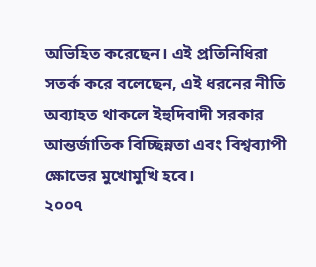অভিহিত করেছেন। এই প্রতিনিধিরা সতর্ক করে বলেছেন, এই ধরনের নীতি অব্যাহত থাকলে ইহুদিবাদী সরকার আন্তর্জাতিক বিচ্ছিন্নতা এবং বিশ্বব্যাপী ক্ষোভের মুখোমুখি হবে।
২০০৭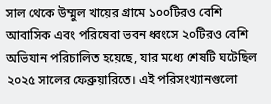সাল থেকে উম্মুল খায়ের গ্রামে ১০০টিরও বেশি আবাসিক এবং পরিষেবা ভবন ধ্বংসে ২০টিরও বেশি অভিযান পরিচালিত হয়েছে, যার মধ্যে শেষটি ঘটেছিল ২০২৫ সালের ফেব্রুয়ারিতে। এই পরিসংখ্যানগুলো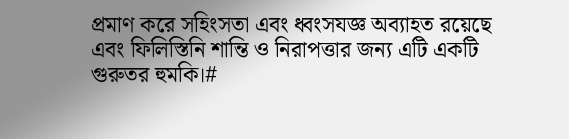প্রমাণ করে সহিংসতা এবং ধ্বংসযজ্ঞ অব্যাহত রয়েছে এবং ফিলিস্তিনি শান্তি ও নিরাপত্তার জন্য এটি একটি গুরুতর হুমকি।#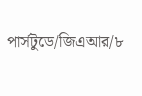পার্সটুডে/জিএআর/৮